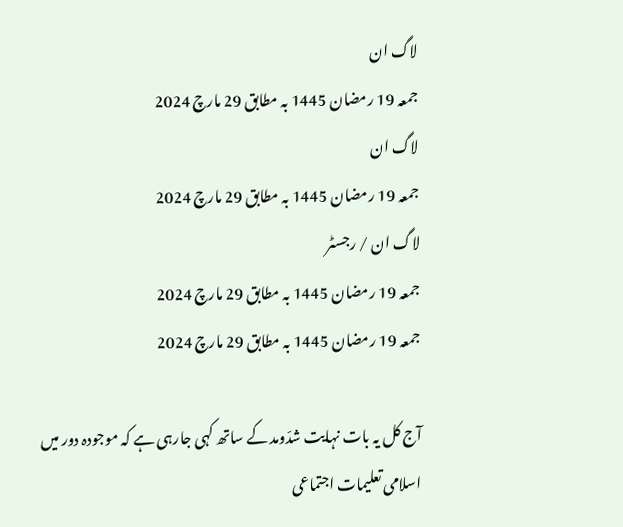لاگ ان
جمعہ 19 رمضان 1445 بہ مطابق 29 مارچ 2024
لاگ ان
جمعہ 19 رمضان 1445 بہ مطابق 29 مارچ 2024
لاگ ان / رجسٹر
جمعہ 19 رمضان 1445 بہ مطابق 29 مارچ 2024
جمعہ 19 رمضان 1445 بہ مطابق 29 مارچ 2024

آج کل یہ بات نہایت شدّومد کے ساتھ کہی جارہی ہے کہ موجودہ دور میں اسلامی تعلیمات اجتماعی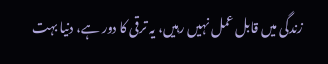زندگی میں قابل عمل نہیں رہیں، یہ ترقی کا دور ہے، دنیا بہت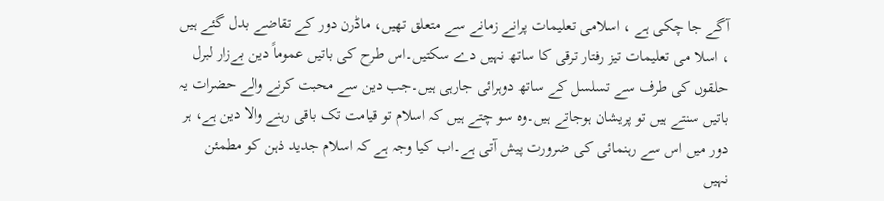آگے جا چکی ہے ، اسلامی تعلیمات پرانے زمانے سے متعلق تھیں، ماڈرن دور کے تقاضے بدل گئے ہیں ، اسلا می تعلیمات تیز رفتار ترقی کا ساتھ نہیں دے سکتیں۔اس طرح کی باتیں عموماً دین بےزار لبرل حلقوں کی طرف سے تسلسل کے ساتھ دوہرائی جارہی ہیں۔جب دین سے محبت کرنے والے حضرات یہ باتیں سنتے ہیں تو پریشان ہوجاتے ہیں۔وہ سو چتے ہیں کہ اسلام تو قیامت تک باقی رہنے والا دین ہے، ہر دور میں اس سے رہنمائی کی ضرورت پیش آتی ہے۔اب کیا وجہ ہے کہ اسلام جدید ذہن کو مطمئن نہیں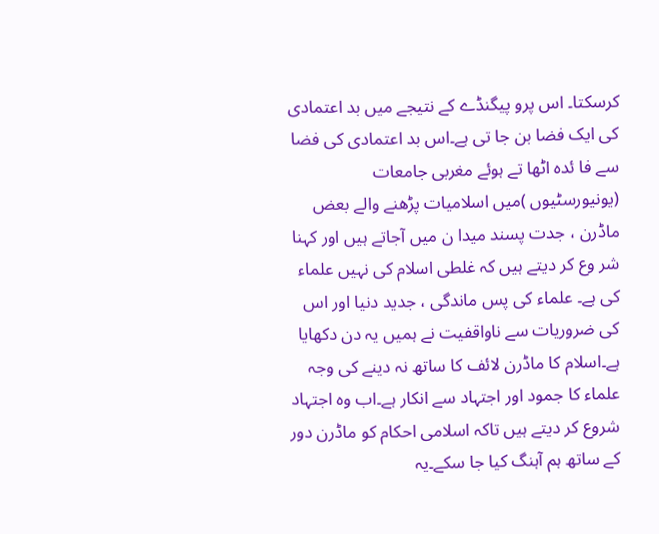کرسکتا۔ اس پرو پیگنڈے کے نتیجے میں بد اعتمادی کی ایک فضا بن جا تی ہے۔اس بد اعتمادی کی فضا سے فا ئدہ اٹھا تے ہوئے مغربی جامعات (یونیورسٹیوں )میں اسلامیات پڑھنے والے بعض ماڈرن ، جدت پسند میدا ن میں آجاتے ہیں اور کہنا شر وع کر دیتے ہیں کہ غلطی اسلام کی نہیں علماء کی ہے۔ علماء کی پس ماندگی ، جدید دنیا اور اس کی ضروریات سے ناواقفیت نے ہمیں یہ دن دکھایا ہے۔اسلام کا ماڈرن لائف کا ساتھ نہ دینے کی وجہ علماء کا جمود اور اجتہاد سے انکار ہے۔اب وہ اجتہاد شروع کر دیتے ہیں تاکہ اسلامی احکام کو ماڈرن دور کے ساتھ ہم آہنگ کیا جا سکے۔یہ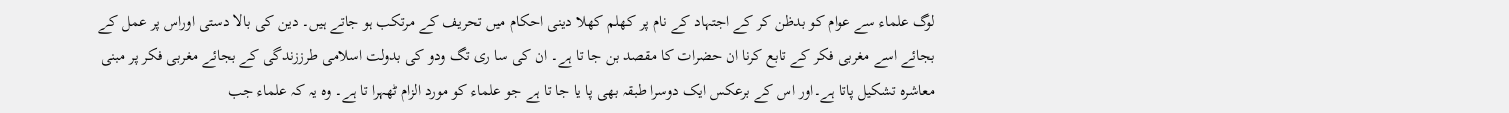لوگ علماء سے عوام کو بدظن کر کے اجتہاد کے نام پر کھلم کھلا دینی احکام میں تحریف کے مرتکب ہو جاتے ہیں۔ دین کی بالا دستی اوراس پر عمل کے بجائے اسے مغربی فکر کے تابع کرنا ان حضرات کا مقصد بن جا تا ہے۔ ان کی سا ری تگ ودو کی بدولت اسلامی طرززندگی کے بجائے مغربی فکر پر مبنی معاشرہ تشکیل پاتا ہے۔اور اس کے برعکس ایک دوسرا طبقہ بھی پا یا جا تا ہے جو علماء کو مورد الزام ٹھہرا تا ہے۔ وہ یہ کہ علماء جب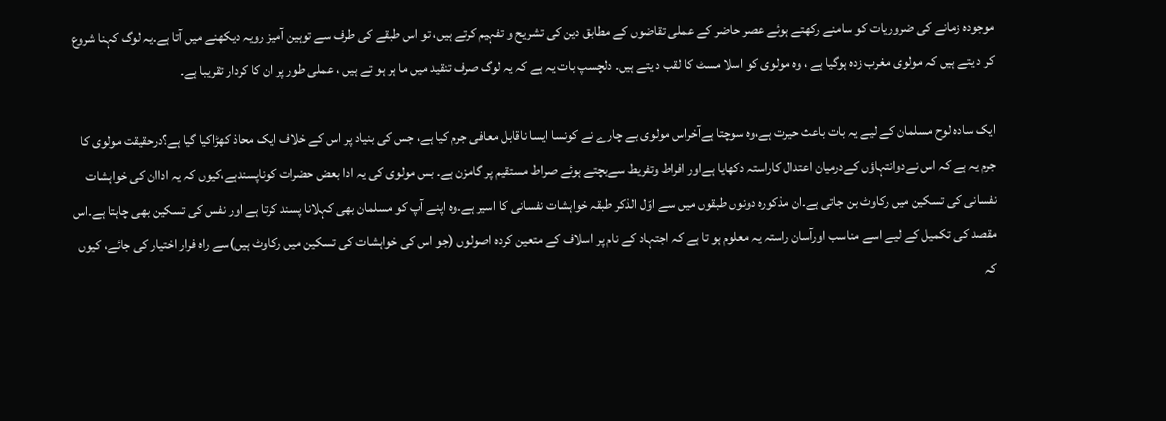موجودہ زمانے کی ضروریات کو سامنے رکھتے ہوئے عصر حاضر کے عملی تقاضوں کے مطابق دین کی تشریح و تفہیم کرتے ہیں، تو اس طبقے کی طرف سے توہین آمیز رویہ دیکھنے میں آتا ہے۔یہ لوگ کہنا شروع کر د یتے ہیں کہ مولوی مغرب زدہ ہوگیا ہے ، وہ مولوی کو اسلا مسٹ کا لقب د یتے ہیں۔ دلچسپ بات یہ ہے کہ یہ لوگ صرف تنقید میں ما ہر ہو تے ہیں ، عملی طور پر ان کا کردار تقریبا ہے۔

ایک سادہ لوح مسلمان کے لیے یہ بات باعث حیرت ہے،وہ سوچتا ہےآخراس مولوی بے چارے نے کونسا ایسا ناقابل معافی جرم کیا ہے، جس کی بنیاد پر اس کے خلاف ایک محاذ کھڑاکیا گیا ہے؟درحقیقت مولوی کا جرم یہ ہے کہ اس نےدوانتہاؤں کےدرمیان اعتدال کاراستہ دکھایا ہےاور افراط وتفریط سےبچتے ہوئے صراط مستقیم پر گامزن ہے۔ بس مولوی کی یہ ادا بعض حضرات کوناپسندہے،کیوں کہ یہ اداان کی خواہشات نفسانی کی تسکین میں رکاوٹ بن جاتی ہے۔ان مذکورہ دونوں طبقوں میں سے اوّل الذکر طبقہ خواہشات نفسانی کا اسیر ہے۔وہ اپنے آپ کو مسلمان بھی کہلانا پسند کرتا ہے اور نفس کی تسکین بھی چاہتا ہے۔اس مقصد کی تکمیل کے لیے اسے مناسب اورآسان راستہ یہ معلوم ہو تا ہے کہ اجتہاد کے نام پر اسلاف کے متعین کردہ اصولوں (جو اس کی خواہشات کی تسکین میں رکاوٹ ہیں)سے راہ فرار اختیار کی جائے، کیوں کہ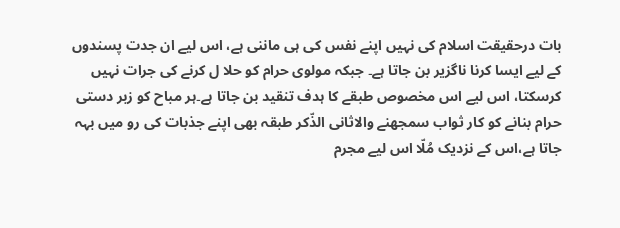بات درحقیقت اسلام کی نہیں اپنے نفس کی ہی ماننی ہے، اس لیے ان جدت پسندوں کے لیے ایسا کرنا ناگزیر بن جاتا ہے۔ جبکہ مولوی حرام کو حلا ل کرنے کی جرات نہیں کرسکتا، اس لیے اس مخصوص طبقے کا ہدف تنقید بن جاتا ہے۔ہر مباح کو زبر دستی حرام بنانے کو کار ثواب سمجھنے والاثانی الذّکر طبقہ بھی اپنے جذبات کی رو میں بہہ جاتا ہے،اس کے نزدیک مُلّا اس لیے مجرم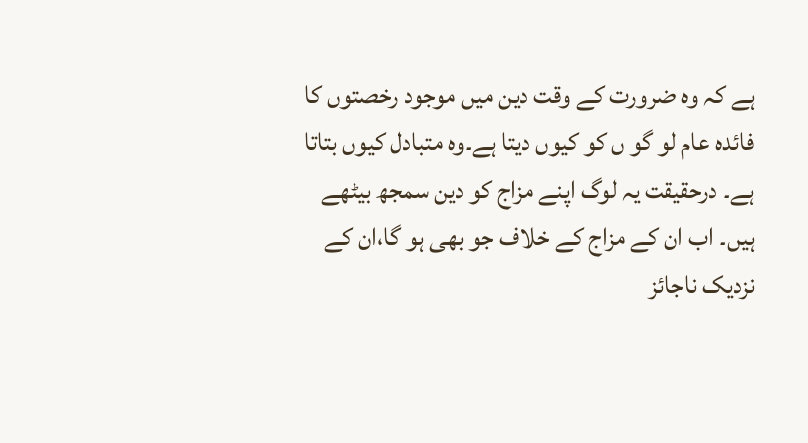ہے کہ وہ ضرورت کے وقت دین میں موجود رخصتوں کا فائدہ عام لو گو ں کو کیوں دیتا ہے۔وہ متبادل کیوں بتاتا ہے۔ درحقیقت یہ لوگ اپنے مزاج کو دین سمجھ بیٹھے ہیں۔ اب ان کے مزاج کے خلاف جو بھی ہو گا،ان کے نزدیک ناجائز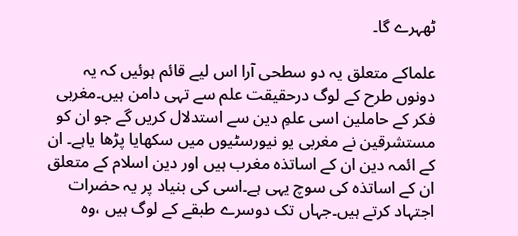ٹھہرے گا۔

علماکے متعلق یہ دو سطحی آرا اس لیے قائم ہوئیں کہ یہ دونوں طرح کے لوگ درحقیقت علم سے تہی دامن ہیں۔مغربی فکر کے حاملین اسی علمِ دین سے استدلال کریں گے جو ان کو مستشرقین نے مغربی یو نیورسٹیوں میں سکھایا پڑھا یاہے۔ ان کے ائمہ دین ان کے اساتذہ مغرب ہیں اور دین اسلام کے متعلق ان کے اساتذہ کی سوچ یہی ہے۔اسی کی بنیاد پر یہ حضرات اجتہاد کرتے ہیں۔جہاں تک دوسرے طبقے کے لوگ ہیں ،وہ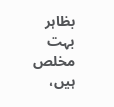بظاہر بہت مخلص ہیں،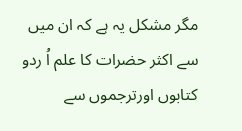مگر مشکل یہ ہے کہ ان میں سے اکثر حضرات کا علم اُ ردو کتابوں اورترجموں سے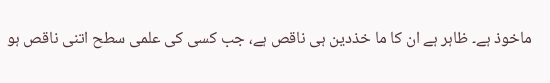ماخوذ ہے۔ ظاہر ہے ان کا ما خذدین ہی ناقص ہے، جب کسی کی علمی سطح اتنی ناقص ہو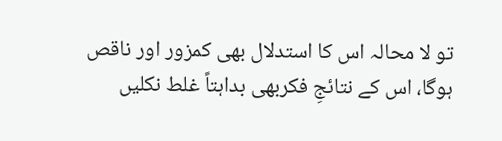تو لا محالہ اس کا استدلال بھی کمزور اور ناقص ہوگا، اس کے نتائجِ فکربھی بداہتاً غلط نکلیں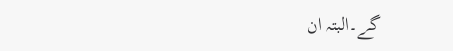گے۔البتہ ان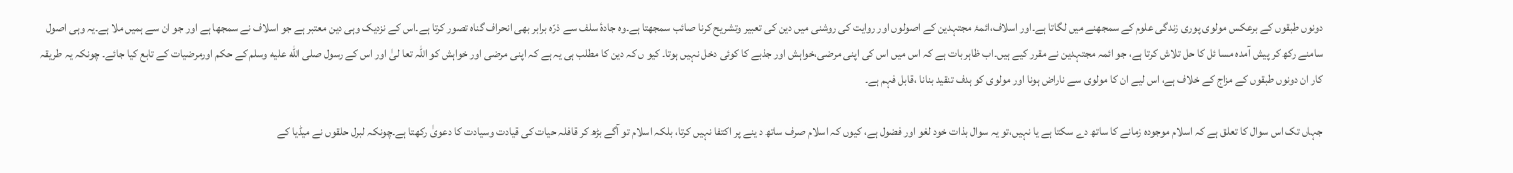دونوں طبقوں کے برعکس مولوی پوری زندگی علوم کے سمجھنے میں لگاتا ہے۔اور اسلاف،ائمۂ مجتہدین کے اصولوں اور روایت کی روشنی میں دین کی تعبیر وتشریح کرنا صائب سمجھتا ہے۔وہ جادۂ سلف سے ذرّہ برابر بھی انحراف گناہ تصور کرتا ہے۔اس کے نزدیک وہی دین معتبر ہے جو اسلاف نے سمجھا ہے اور جو ان سے ہمیں ملا ہے۔یہ وہی اصول سامنے رکھ کر پیش آمدہ مسا ئل کا حل تلاش کرتا ہے، جو ائمہ مجتہدین نے مقرر کیے ہیں۔اب ظاہر بات ہے کہ اس میں اس کی اپنی مرضی،خواہش اور جذبے کا کوئی دخل نہیں ہوتا۔ کیو ں کہ دین کا مطلب ہی یہ ہے کہ اپنی مرضی اور خواہش کو اللہ تعا لیٰ اور اس کے رسول صلى الله عليه وسلم کے حکم اورمرضیات کے تابع کیا جائے۔ چونکہ یہ طریقہ کار ان دونوں طبقوں کے مزاج کے خلاف ہے، اس لیے ان کا مولوی سے ناراض ہونا اور مولوی کو ہدف تنقید بنانا ،قابل فہم ہے۔

جہاں تک اس سوال کا تعلق ہے کہ اسلام موجودہ زمانے کا ساتھ دے سکتا ہے یا نہیں،تو یہ سوال بذات خود لغو اور فضول ہے، کیوں کہ اسلام صرف ساتھ د ینے پر اکتفا نہیں کرتا، بلکہ اسلام تو آگے بڑھ کر قافلہ حیات کی قیادت وسیادت کا دعویٰ رکھتا ہے۔چونکہ لبرل حلقوں نے میڈیا کے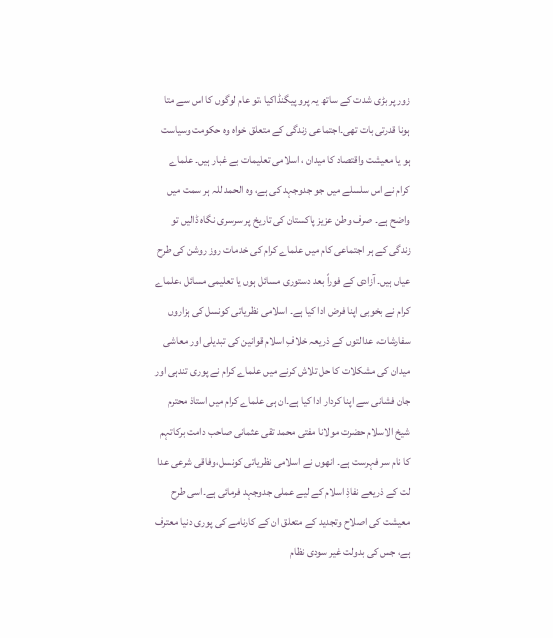زور پر بڑی شدت کے ساتھ یہ پرو پیگنڈاکیا ،تو عام لوگوں کا اس سے متا ہونا قدرتی بات تھی۔اجتماعی زندگی کے متعلق خواہ وہ حکومت وسیاست ہو یا معیشت واقتصاد کا میدان ، اسلامی تعلیمات بے غبار ہیں۔ علماے کرام نے اس سلسلے میں جو جدوجہد کی ہے، وہ الحمد للہ ہر سمت میں واضح ہے۔ صرف وطن عزیز پاکستان کی تاریخ پر سرسری نگاہ ڈالیں تو زندگی کے ہر اجتماعی کام میں علماے کرام کی خدمات روز روشن کی طرح عیاں ہیں۔ آزادی کے فوراً بعد دستوری مسائل ہوں یا تعلیمی مسائل ،علماے کرام نے بخوبی اپنا فرض ادا کیا ہے۔ اسلامی نظریاتی کونسل کی ہزاروں سفارشات، عدالتوں کے ذریعہ خلافِ اسلام قوانین کی تبدیلی اور معاشی میدان کی مشکلات کا حل تلاش کرنے میں علماے کرام نے پوری تندہی اور جان فشانی سے اپنا کردار ادا کیا ہے۔ان ہی علماے کرام میں استاذ محترم شیخ الاسلام حضرت مولانا مفتی محمد تقی عثمانی صاحب دامت برکاتہم کا نام سر فہرست ہے۔ انھوں نے اسلامی نظریاتی کونسل،وفاقی شرعی عدا لت کے ذریعے نفاذِ اسلام کے لیے عملی جدوجہد فرمائی ہے۔اسی طرح معیشت کی اصلاح وتجدید کے متعلق ان کے کارنامے کی پوری دنیا معترف ہے، جس کی بدولت غیر سودی نظام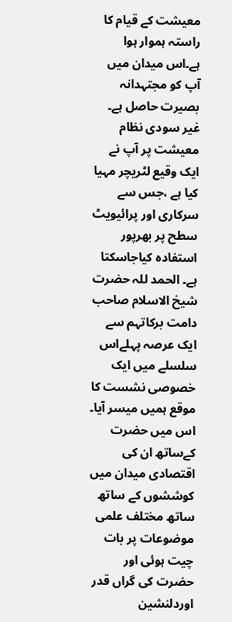معیشت کے قیام کا راستہ ہموار ہوا ہے۔اس میدان میں آپ کو مجتہدانہ بصیرت حاصل ہے۔ غیر سودی نظام معیشت پر آپ نے ایک وقیع لٹریچر مہیا کیا ہے ،جس سے سرکاری اور پرائیویٹ سطح پر بھرپور استفادہ کیاجاسکتا ہے۔ الحمد للہ حضرت شیخ الاسلام صاحب دامت برکاتہم سے ایک عرصہ پہلےاس سلسلے میں ایک خصوصی نشست کا موقع ہمیں میسر آیا۔ اس میں حضرت کےساتھ ان کی اقتصادی میدان میں کوششوں کے ساتھ ساتھ مختلف علمی موضوعات پر بات چیت ہوئی اور حضرت کی گراں قدر اوردلنشین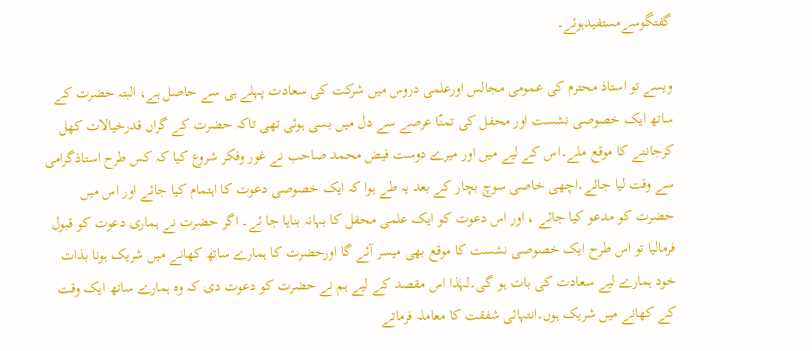گفتگوسےمستفیدہوئے۔

ویسے تو استاذ محترم کی عمومی مجالس اورعلمی دروس میں شرکت کی سعادت پہلے ہی سے حاصل ہے، البتہ حضرت کے ساتھ ایک خصوصی نشست اور محفل کی تمنّا عرصے سے دل میں بسی ہوئی تھی تاکہ حضرت کے گراں قدرخیالات کھل کرجاننے کا موقع ملے۔اس کے لیے میں اور میرے دوست فیض محمد صاحب نے غور وفکر شروع کیا کہ کس طرح استاذگرامی سے وقت لیا جائے۔اچھی خاصی سوچ بچار کے بعد یہ طے ہوا کہ ایک خصوصی دعوت کا اہتمام کیا جائے اور اس میں حضرت کو مدعو کیا جائے ، اور اس دعوت کو ایک علمی محفل کا بہانہ بنایا جا ئے۔ اگر حضرت نے ہماری دعوت کو قبول فرمالیا تو اس طرح ایک خصوصی نشست کا موقع بھی میسر آئے گا اورحضرت کا ہمارے ساتھ کھانے میں شریک ہونا بذات خود ہمارے لیے سعادت کی بات ہو گی۔لہٰذا اس مقصد کے لیے ہم نے حضرت کو دعوت دی کہ وہ ہمارے ساتھ ایک وقت کے کھانے میں شریک ہوں۔انتہائی شفقت کا معاملہ فرماتے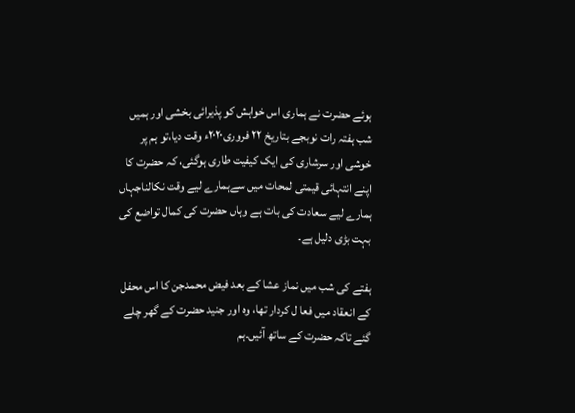ہوئے حضرت نے ہماری اس خواہش کو پذیرائی بخشی اور ہمیں شب ہفتہ رات نوبجے بتاریخ ۲۲ فروری۲۰۲۰ء وقت دیا،تو ہم پر خوشی اور سرشاری کی ایک کیفیت طاری ہوگئی، کہ حضرت کا اپنے انتہائی قیمتی لمحات میں سےہمارے لیے وقت نکالناجہاں ہمارے لیے سعادت کی بات ہے وہاں حضرت کی کمال تواضع کی بہت بڑی دلیل ہے۔

ہفتے کی شب میں نماز عشا کے بعد فیض محمدجن کا اس محفل کے انعقاد میں فعا ل کردار تھا، وہ اور جنید حضرت کے گھر چلے گئے تاکہ حضرت کے ساتھ آئیں۔ہم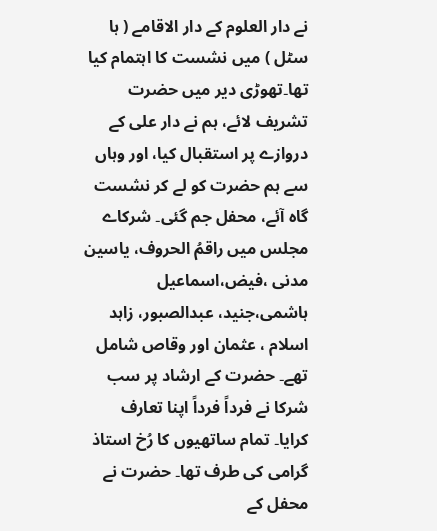نے دار العلوم کے دار الاقامے ( ہا سٹل ) میں نشست کا اہتمام کیا تھا۔تھوڑی دیر میں حضرت تشریف لائے، ہم نے دار علی کے دروازے پر استقبال کیا، اور وہاں سے ہم حضرت کو لے کر نشست گاہ آئے، محفل جم گئی۔ شرکاے مجلس میں راقمُ الحروف، یاسین مدنی ،فیض،اسماعیل ہاشمی،جنید، عبدالصبور، زاہد اسلام ، عثمان اور وقاص شامل تھے۔ حضرت کے ارشاد پر سب شرکا نے فرداً فرداً اپنا تعارف کرایا۔ تمام ساتھیوں کا رُخ استاذ گرامی کی طرف تھا۔ حضرت نے محفل کے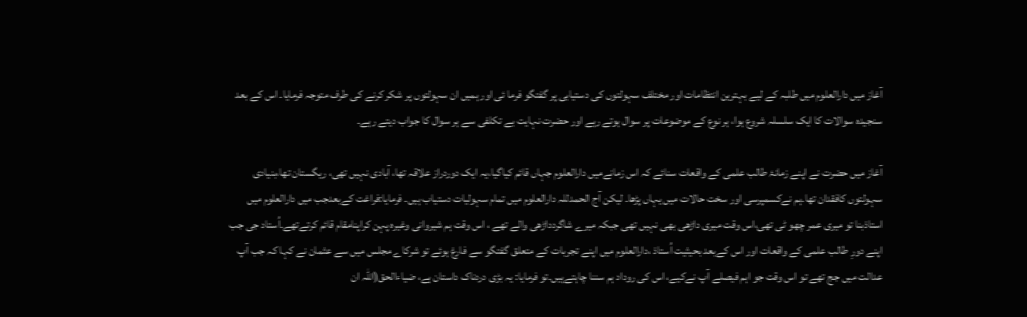آغاز میں دارالعلوم میں طلبہ کے لیے بہترین انتظامات اور مختلف سہولتوں کی دستیابی پر گفتگو فرما ئی اور ہمیں ان سہولتوں پر شکر کرنے کی طرف متوجہ فرمایا۔ اس کے بعد سنجیدہ سوالات کا ایک سلسلہ شروع ہوا، ہر نوع کے موضوعات پر سوال ہوتے رہے اور حضرت نہایت بے تکلفی سے ہر سوال کا جواب دیتے رہے۔

آغاز میں حضرت نے اپنے زمانۂ طالب علمی کے واقعات سنائے کہ اس زمانےمیں دارالعلوم جہاں قائم کیاگیا،یہ ایک دوردراز علاقہ تھا، آبادی نہیں تھی، ریگستان تھا،بنیادی سہولتوں کافقدان تھا۔ہم نےکسمپرسی اور سخت حالات میں یہاں پڑھا۔ لیکن آج الحمدللہ دارالعلوم میں تمام سہولیات دستیاب ہیں۔ فرمایا:فراغت کےبعدجب میں دارالعلوم میں استاذبنا تو میری عمر چھو ٹی تھی،اس وقت میری داڑھی بھی نہیں تھی جبکہ میرے شاگردداڑھی والے تھے ، اس وقت ہم شیروانی وغیرہ پہن کراپنامقام قائم کرتےتھے۔اُستاد جی جب اپنے دورِ طالب علمی کے واقعات اور اس کےبعد بحیثیت اُستاذ ،دارالعلوم میں اپنے تجربات کے متعلق گفتگو سے فارغ ہوئے تو شرکاے مجلس میں سے عثمان نے کہا کہ جب آپ عدالت میں جج تھے تو اس وقت جو اہم فیصلے آپ نےکیے، اس کی روداد ہم سننا چاہتےہیں۔تو فرمایا: یہ بڑی دردناک داستان ہے، ضیاءالحق(اللہ ان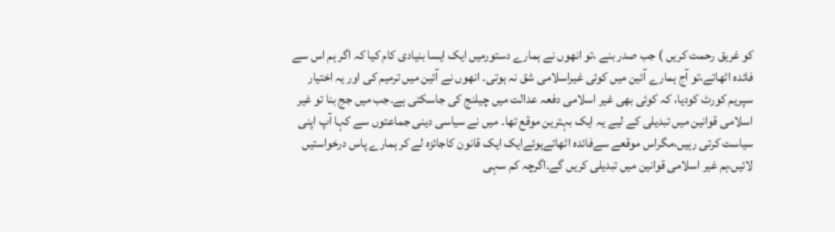کو غریق رحمت کریں ) جب صدر بنے ،تو انھوں نے ہمارے دستورمیں ایک ایسا بنیادی کام کیا کہ اگر ہم اس سے فائدہ اٹھاتے،تو آج ہمارے آئین میں کوئی غیراسلامی شق نہ ہوتی۔ انھوں نے آئین میں ترمیم کی اور یہ اختیار سپریم کورٹ کودیا، کہ کوئی بھی غیر اسلامی دفعہ عدالت میں چیلنج کی جاسکتی ہے۔جب میں جج بنا تو غیر اسلامی قوانین میں تبدیلی کے لیے یہ ایک بہترین موقع تھا۔ میں نے سیاسی دینی جماعتوں سے کہا آپ اپنی سیاست کرتی رہیں،مگراس موقعے سےفائدہ اٹھاتےہوئےایک ایک قانون کاجائزہ لے کر ہمارے پاس درخواستیں لائیں،ہم غیر اسلامی قوانین میں تبدیلی کریں گے۔اگرچہ کم سہی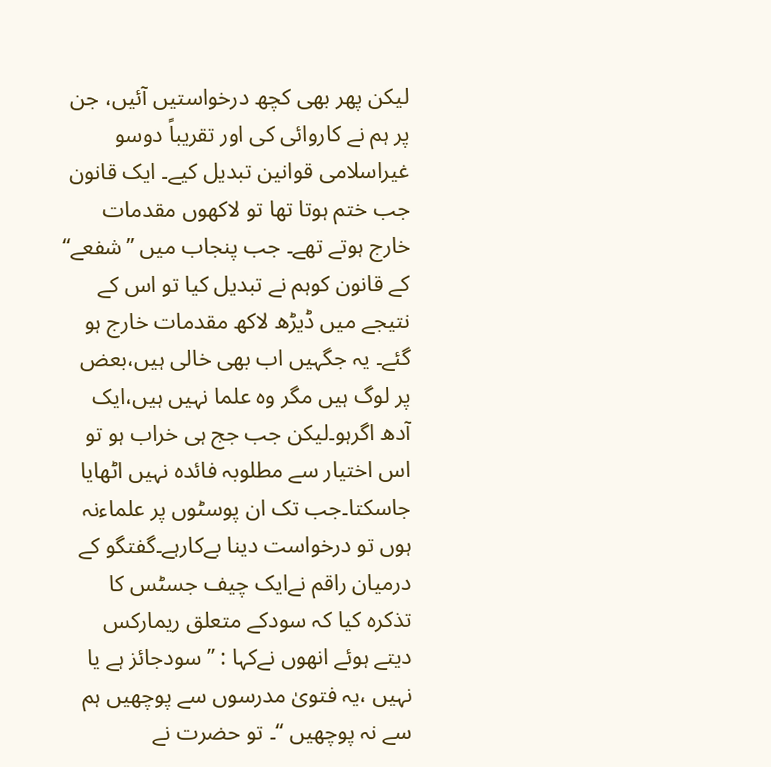لیکن پھر بھی کچھ درخواستیں آئیں، جن پر ہم نے کاروائی کی اور تقریباً دوسو غیراسلامی قوانین تبدیل کیے۔ ایک قانون جب ختم ہوتا تھا تو لاکھوں مقدمات خارج ہوتے تھے۔ جب پنجاب میں ’’شفعے‘‘ کے قانون کوہم نے تبدیل کیا تو اس کے نتیجے میں ڈیڑھ لاکھ مقدمات خارج ہو گئے۔ یہ جگہیں اب بھی خالی ہیں،بعض پر لوگ ہیں مگر وہ علما نہیں ہیں،ایک آدھ اگرہو۔لیکن جب جج ہی خراب ہو تو اس اختیار سے مطلوبہ فائدہ نہیں اٹھایا جاسکتا۔جب تک ان پوسٹوں پر علماءنہ ہوں تو درخواست دینا بےکارہے۔گفتگو کے درمیان راقم نےایک چیف جسٹس کا تذکرہ کیا کہ سودکے متعلق ریمارکس دیتے ہوئے انھوں نےکہا : ’’سودجائز ہے یا نہیں ،یہ فتویٰ مدرسوں سے پوچھیں ہم سے نہ پوچھیں ‘‘۔ تو حضرت نے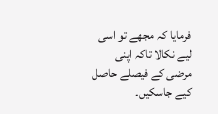فرمایا کہ مجھے تو اسی لیے نکالا تاکہ اپنی مرضی کے فیصلے حاصل کیے جاسکیں۔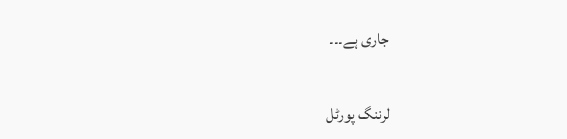جاری ہے۔۔۔

لرننگ پورٹل